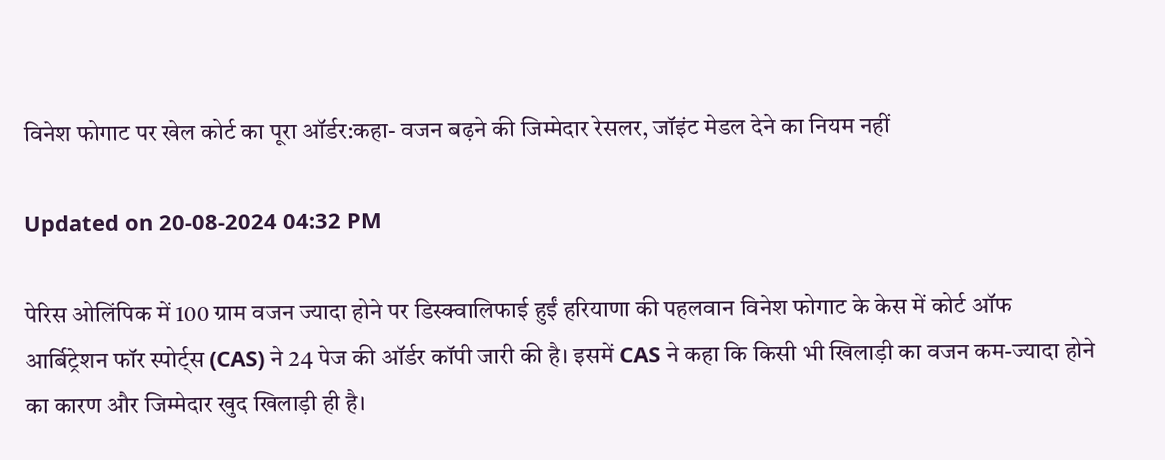विनेश फोगाट पर खेल कोर्ट का पूरा ऑर्डर:कहा- वजन बढ़ने की जिम्मेदार रेसलर, जॉइंट मेडल देने का नियम नहीं

Updated on 20-08-2024 04:32 PM

पेरिस ओलिंपिक में 100 ग्राम वजन ज्यादा होने पर डिस्क्वालिफाई हुईं हरियाणा की पहलवान विनेश फोगाट के केस में कोर्ट ऑफ आर्बिट्रेशन फॉर स्पोर्ट्स (CAS) ने 24 पेज की ऑर्डर कॉपी जारी की है। इसमें CAS ने कहा कि किसी भी खिलाड़ी का वजन कम-ज्यादा होने का कारण और जिम्मेदार खुद खिलाड़ी ही है।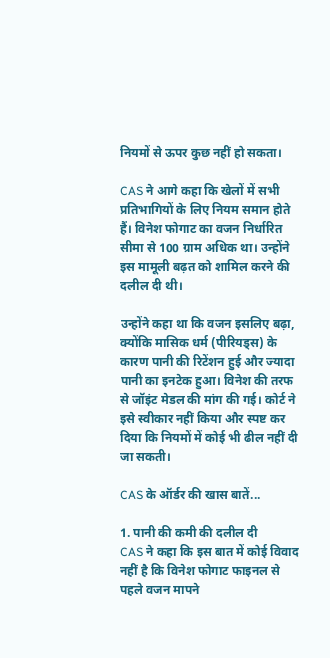नियमों से ऊपर कुछ नहीं हो सकता।

CAS ने आगे कहा कि खेलों में सभी प्रतिभागियों के लिए नियम समान होते हैं। विनेश फोगाट का वजन निर्धारित सीमा से 100 ग्राम अधिक था। उन्होंने इस मामूली बढ़त को शामिल करने की दलील दी थी।

उन्होंने कहा था कि वजन इसलिए बढ़ा, क्योंकि मासिक धर्म (पीरियड्स) के कारण पानी की रिटेंशन हुई और ज्यादा पानी का इनटेक हुआ। विनेश की तरफ से जॉइंट मेडल की मांग की गई। कोर्ट ने इसे स्वीकार नहीं किया और स्पष्ट कर दिया कि नियमों में कोई भी ढील नहीं दी जा सकती।

CAS के ऑर्डर की खास बातें...

1. पानी की कमी की दलील दी
CAS ने कहा कि इस बात में कोई विवाद नहीं है कि विनेश फोगाट फाइनल से पहले वजन मापने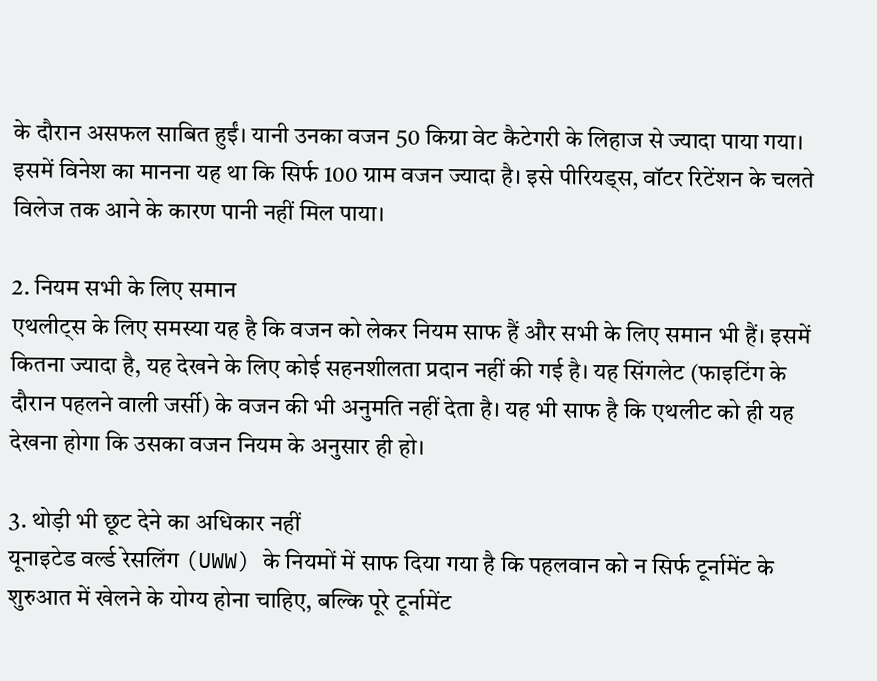के दौरान असफल साबित हुईं। यानी उनका वजन 50 किग्रा वेट कैटेगरी के लिहाज से ज्यादा पाया गया। इसमें विनेश का मानना यह था कि सिर्फ 100 ग्राम वजन ज्यादा है। इसे पीरियड्स, वॉटर रिटेंशन के चलते विलेज तक आने के कारण पानी नहीं मिल पाया।

2. नियम सभी के लिए समान
एथलीट्स के लिए समस्या यह है कि वजन को लेकर नियम साफ हैं और सभी के लिए समान भी हैं। इसमें कितना ज्यादा है, यह देखने के लिए कोई सहनशीलता प्रदान नहीं की गई है। यह सिंगलेट (फाइटिंग के दौरान पहलने वाली जर्सी) के वजन की भी अनुमति नहीं देता है। यह भी साफ है कि एथलीट को ही यह देखना होगा कि उसका वजन नियम के अनुसार ही हो।

3. थोड़ी भी छूट देने का अधिकार नहीं
यूनाइटेड वर्ल्ड रेसलिंग (UWW) के नियमों में साफ दिया गया है कि पहलवान को न सिर्फ टूर्नामेंट के शुरुआत में खेलने के योग्य होना चाहिए, बल्कि पूरे टूर्नामेंट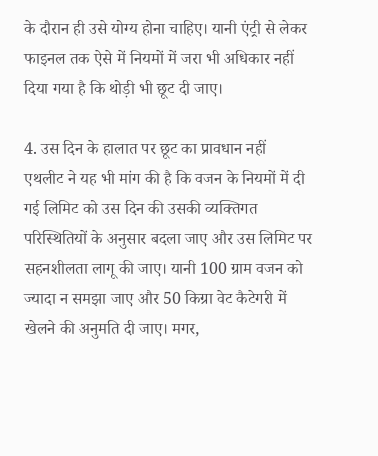के दौरान ही उसे योग्य होना चाहिए। यानी एंट्री से लेकर फाइनल तक ऐसे में नियमों में जरा भी अधिकार नहीं दिया गया है कि थोड़ी भी छूट दी जाए।

4. उस दिन के हालात पर छूट का प्रावधान नहीं
एथलीट ने यह भी मांग की है कि वजन के नियमों में दी गई लिमिट को उस दिन की उसकी व्यक्तिगत परिस्थितियों के अनुसार बदला जाए और उस लिमिट पर सहनशीलता लागू की जाए। यानी 100 ग्राम वजन को ज्यादा न समझा जाए और 50 किग्रा वेट कैटेगरी में खेलने की अनुमति दी जाए। मगर,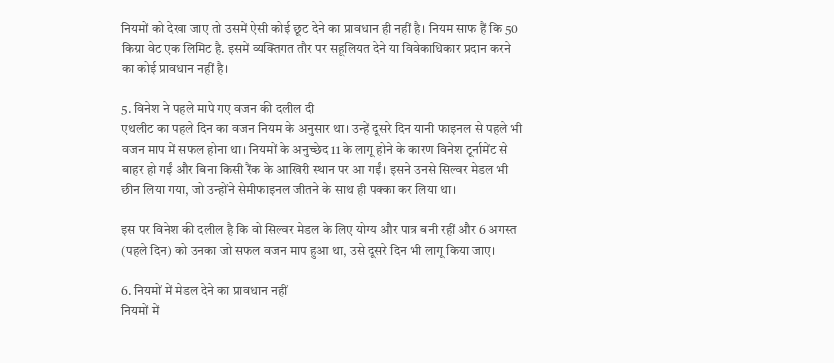नियमों को देखा जाए तो उसमें ऐसी कोई छूट देने का प्रावधान ही नहीं है। नियम साफ हैं कि 50 किग्रा वेट एक लिमिट है. इसमें व्यक्तिगत तौर पर सहूलियत देने या विवेकाधिकार प्रदान करने का कोई प्रावधान नहीं है।

5. विनेश ने पहले मापे गए वजन की दलील दी
एथलीट का पहले दिन का वजन नियम के अनुसार था। उन्हें दूसरे दिन यानी फाइनल से पहले भी वजन माप में सफल होना था। नियमों के अनुच्छेद 11 के लागू होने के कारण विनेश टूर्नामेंट से बाहर हो गईं और बिना किसी रैंक के आखिरी स्थान पर आ गईं। इसने उनसे सिल्वर मेडल भी छीन लिया गया, जो उन्होंने सेमीफाइनल जीतने के साथ ही पक्का कर लिया था।

इस पर विनेश की दलील है कि वो सिल्वर मेडल के लिए योग्य और पात्र बनी रहीं और 6 अगस्त (पहले दिन) को उनका जो सफल वजन माप हुआ था, उसे दूसरे दिन भी लागू किया जाए।

6. नियमों में मेडल देने का प्रावधान नहीं
नियमों में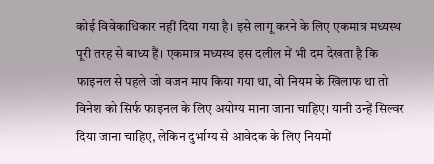कोई विवेकाधिकार नहीं दिया गया है। इसे लागू करने के लिए एकमात्र मध्यस्थ पूरी तरह से बाध्य हैं। एकमात्र मध्यस्थ इस दलील में भी दम देखता है कि फाइनल से पहले जो वजन माप किया गया था, वो नियम के खिलाफ था तो विनेश को सिर्फ फाइनल के लिए अयोग्य माना जाना चाहिए। यानी उन्हें सिल्वर दिया जाना चाहिए, लेकिन दुर्भाग्य से आवेदक के लिए नियमों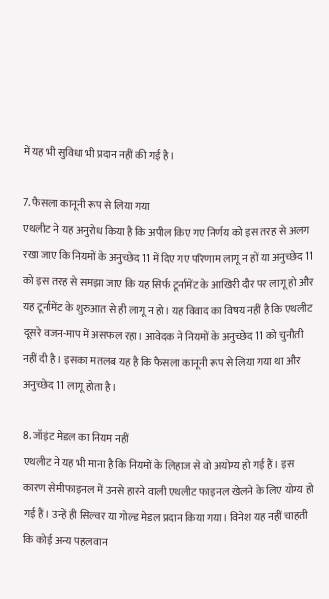में यह भी सुविधा भी प्रदान नहीं की गई है।

7. फैसला कानूनी रूप से लिया गया
एथलीट ने यह अनुरोध किया है कि अपील किए गए निर्णय को इस तरह से अलग रखा जाए कि नियमों के अनुच्छेद 11 में दिए गए परिणाम लागू न हों या अनुच्छेद 11 को इस तरह से समझा जाए कि यह सिर्फ टूर्नामेंट के आखिरी दौर पर लागू हो और यह टूर्नामेंट के शुरुआत से ही लागू न हो। यह विवाद का विषय नहीं है कि एथलीट दूसरे वजन-माप में असफल रहा। आवेदक ने नियमों के अनुच्छेद 11 को चुनौती नहीं दी है। इसका मतलब यह है कि फैसला कानूनी रूप से लिया गया था और अनुच्छेद 11 लागू होता है।

8. जॉइंट मेडल का नियम नहीं
एथलीट ने यह भी माना है कि नियमों के लिहाज से वो अयोग्य हो गई हैं। इस कारण सेमीफाइनल में उनसे हारने वाली एथलीट फाइनल खेलने के लिए योग्य हो गई हैं। उन्हें ही सिल्वर या गोल्ड मेडल प्रदान किया गया। विनेश यह नहीं चाहती कि कोई अन्य पहलवान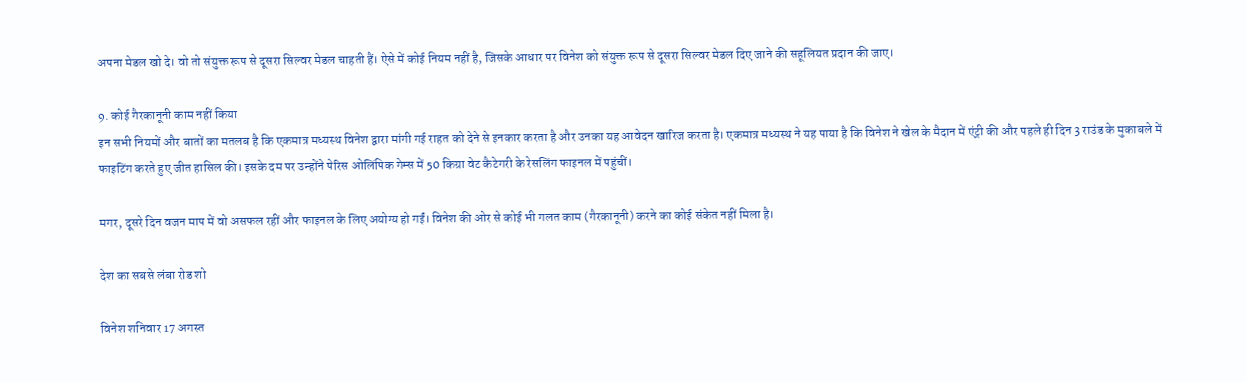अपना मेडल खो दे। वो तो संयुक्त रूप से दूसरा सिल्वर मेडल चाहती हैं। ऐसे में कोई नियम नहीं है, जिसके आधार पर विनेश को संयुक्त रूप से दूसरा सिल्वर मेडल दिए जाने की सहूलियत प्रदान की जाए।

9. कोई गैरकानूनी काम नहीं किया
इन सभी नियमों और बातों का मतलब है कि एकमात्र मध्यस्थ विनेश द्वारा मांगी गई राहत को देने से इनकार करता है और उनका यह आवेदन खारिज करता है। एकमात्र मध्यस्थ ने यह पाया है कि विनेश ने खेल के मैदान में एंट्री की और पहले ही दिन 3 राउंड के मुकाबले में फाइटिंग करते हुए जीत हासिल की। इसके दम पर उन्होंने पेरिस ओलिंपिक गेम्स में 50 किग्रा वेट कैटेगरी के रेसलिंग फाइनल में पहुंचीं।

मगर, दूसरे दिन वजन माप में वो असफल रहीं और फाइनल के लिए अयोग्य हो गईं। विनेश की ओर से कोई भी गलत काम (गैरकानूनी) करने का कोई संकेत नहीं मिला है।

देश का सबसे लंबा रोड शो

विनेश शनिवार 17 अगस्त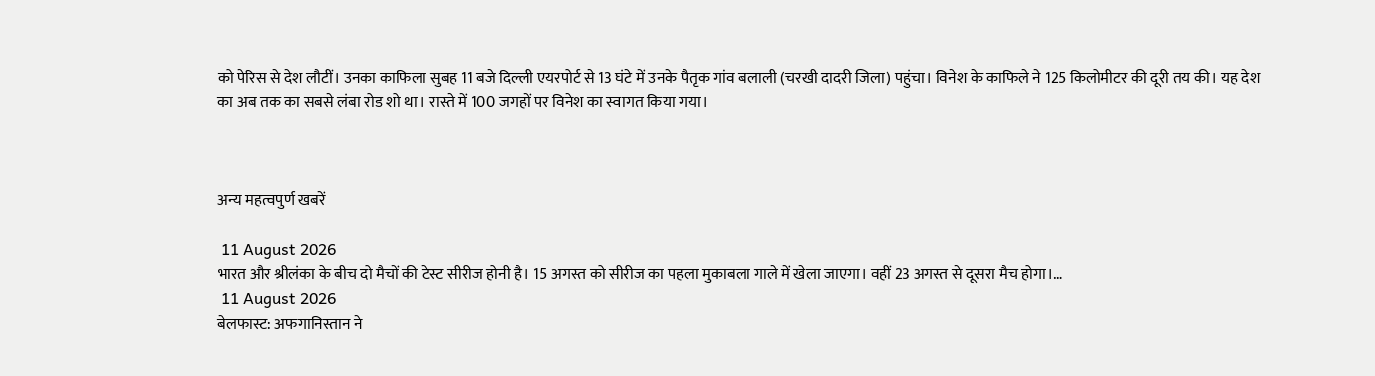को पेरिस से देश लौटीं। उनका काफिला सुबह 11 बजे दिल्ली एयरपोर्ट से 13 घंटे में उनके पैतृक गांव बलाली (चरखी दादरी जिला) पहुंचा। विनेश के काफिले ने 125 किलोमीटर की दूरी तय की। यह देश का अब तक का सबसे लंबा रोड शो था। रास्ते में 100 जगहों पर विनेश का स्वागत किया गया।



अन्य महत्वपुर्ण खबरें

 11 August 2026
भारत और श्रीलंका के बीच दो मैचों की टेस्ट सीरीज होनी है। 15 अगस्त को सीरीज का पहला मुकाबला गाले में खेला जाएगा। वहीं 23 अगस्त से दूसरा मैच होगा।…
 11 August 2026
बेलफास्ट: अफगानिस्तान ने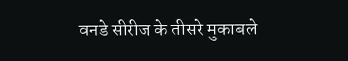वनडे सीरीज के तीसरे मुकाबले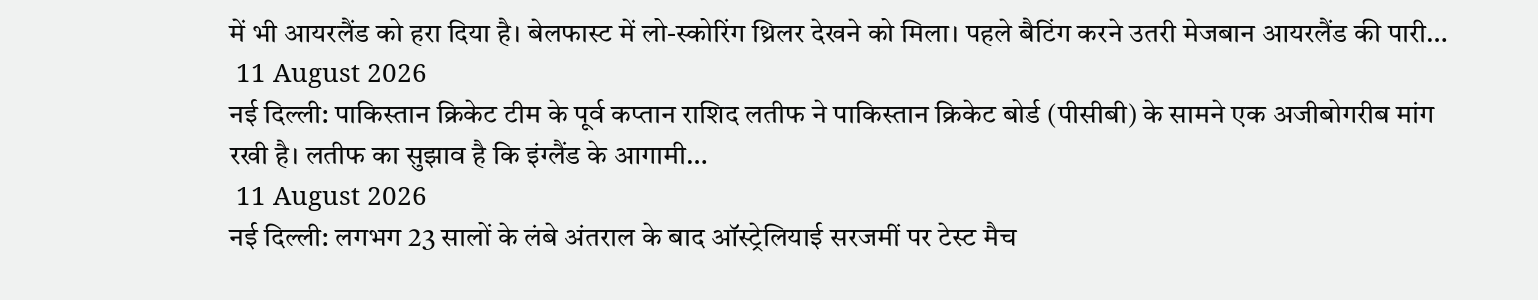में भी आयरलैंड को हरा दिया है। बेलफास्ट में लो-स्कोरिंग थ्रिलर देखने को मिला। पहले बैटिंग करने उतरी मेजबान आयरलैंड की पारी…
 11 August 2026
नई दिल्ली: पाकिस्तान क्रिकेट टीम के पूर्व कप्तान राशिद लतीफ ने पाकिस्तान क्रिकेट बोर्ड (पीसीबी) के सामने एक अजीबोगरीब मांग रखी है। लतीफ का सुझाव है कि इंग्लैंड के आगामी…
 11 August 2026
नई दिल्ली: लगभग 23 सालों के लंबे अंतराल के बाद ऑस्ट्रेलियाई सरजमीं पर टेस्ट मैच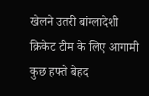खेलने उतरी बांग्लादेशी क्रिकेट टीम के लिए आगामी कुछ हफ्ते बेहद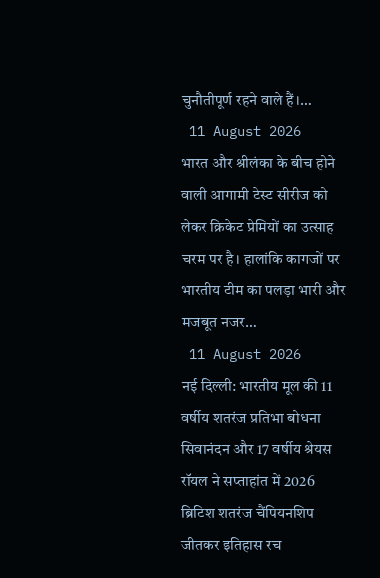चुनौतीपूर्ण रहने वाले हैं।…
 11 August 2026
भारत और श्रीलंका के बीच होने वाली आगामी टेस्ट सीरीज को लेकर क्रिकेट प्रेमियों का उत्साह चरम पर है। हालांकि कागजों पर भारतीय टीम का पलड़ा भारी और मजबूत नजर…
 11 August 2026
नई दिल्ली: भारतीय मूल की 11 वर्षीय शतरंज प्रतिभा बोधना सिवानंदन और 17 वर्षीय श्रेयस रॉयल ने सप्ताहांत में 2026 ब्रिटिश शतरंज चैंपियनशिप जीतकर इतिहास रच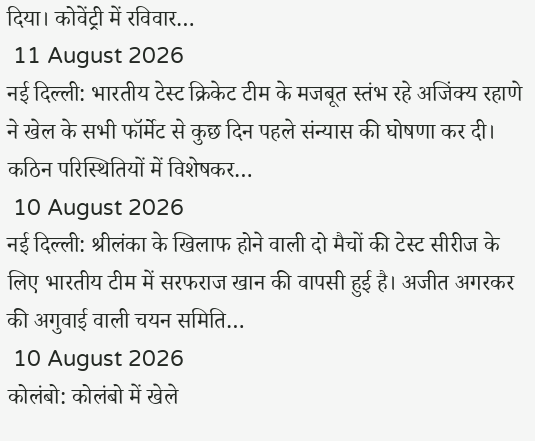दिया। कोवेंट्री में रविवार…
 11 August 2026
नई दिल्ली: भारतीय टेस्ट क्रिकेट टीम के मजबूत स्तंभ रहे अजिंक्य रहाणे ने खेल के सभी फॉर्मेट से कुछ दिन पहले संन्यास की घोषणा कर दी। कठिन परिस्थितियों में विशेषकर…
 10 August 2026
नई दिल्ली: श्रीलंका के खिलाफ होने वाली दो मैचों की टेस्ट सीरीज के लिए भारतीय टीम में सरफराज खान की वापसी हुई है। अजीत अगरकर की अगुवाई वाली चयन समिति…
 10 August 2026
कोलंबो: कोलंबो में खेले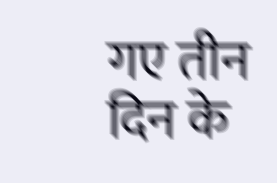गए तीन दिन के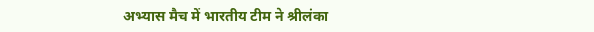अभ्यास मैच में भारतीय टीम ने श्रीलंका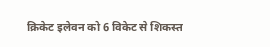क्रिकेट इलेवन को 6 विकेट से शिकस्त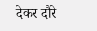देकर दौरे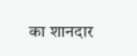का शानदार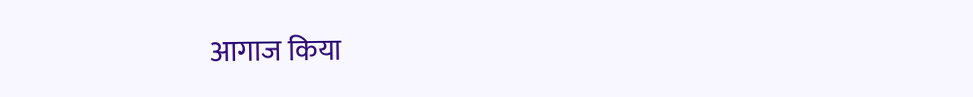आगाज किया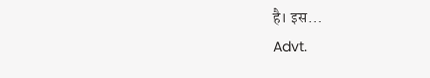है। इस…
Advt.